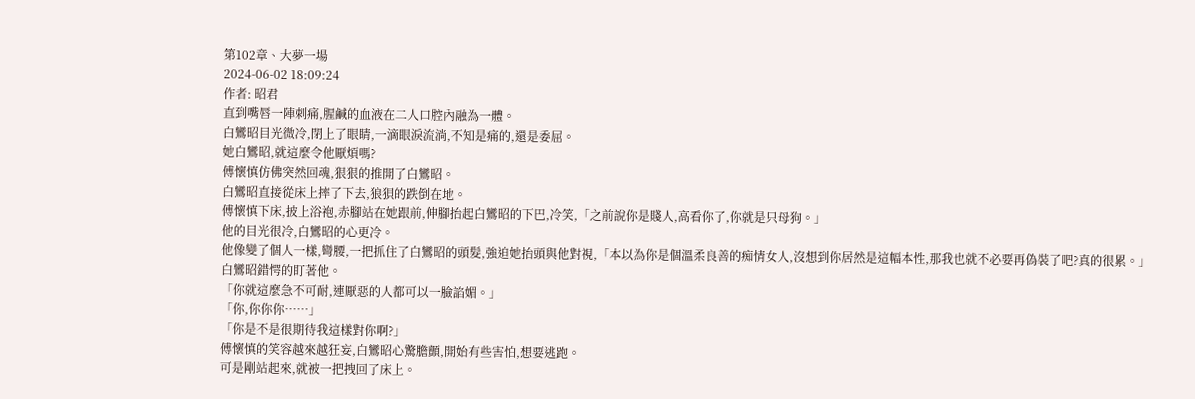第102章、大夢一場
2024-06-02 18:09:24
作者: 昭君
直到嘴唇一陣刺痛,腥鹹的血液在二人口腔內融為一體。
白鸞昭目光微冷,閉上了眼睛,一滴眼淚流淌,不知是痛的,還是委屈。
她白鸞昭,就這麼令他厭煩嗎?
傅懷慎仿佛突然回魂,狠狠的推開了白鸞昭。
白鸞昭直接從床上摔了下去,狼狽的跌倒在地。
傅懷慎下床,披上浴袍,赤腳站在她跟前,伸腳抬起白鸞昭的下巴,冷笑,「之前說你是賤人,高看你了,你就是只母狗。」
他的目光很冷,白鸞昭的心更冷。
他像變了個人一樣,彎腰,一把抓住了白鸞昭的頭髮,強迫她抬頭與他對視,「本以為你是個溫柔良善的痴情女人,沒想到你居然是這幅本性,那我也就不必要再偽裝了吧?真的很累。」
白鸞昭錯愕的盯著他。
「你就這麼急不可耐,連厭惡的人都可以一臉諂媚。」
「你,你你你……」
「你是不是很期待我這樣對你啊?」
傅懷慎的笑容越來越狂妄,白鸞昭心驚膽顫,開始有些害怕,想要逃跑。
可是剛站起來,就被一把拽回了床上。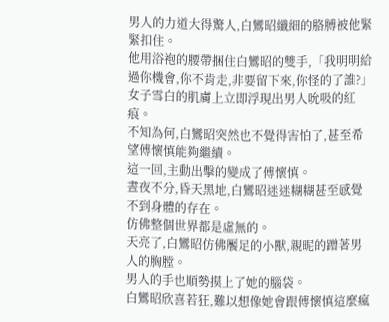男人的力道大得驚人,白鸞昭纖細的胳膊被他緊緊扣住。
他用浴袍的腰帶捆住白鸞昭的雙手,「我明明給過你機會,你不肯走,非要留下來,你怪的了誰?」
女子雪白的肌膚上立即浮現出男人吮吸的紅痕。
不知為何,白鸞昭突然也不覺得害怕了,甚至希望傅懷慎能夠繼續。
這一回,主動出擊的變成了傅懷慎。
晝夜不分,昏天黑地,白鸞昭迷迷糊糊甚至感覺不到身體的存在。
仿佛整個世界都是虛無的。
天亮了,白鸞昭仿佛饜足的小獸,親昵的蹭著男人的胸膛。
男人的手也順勢摸上了她的腦袋。
白鸞昭欣喜若狂,難以想像她會跟傅懷慎這麼瘋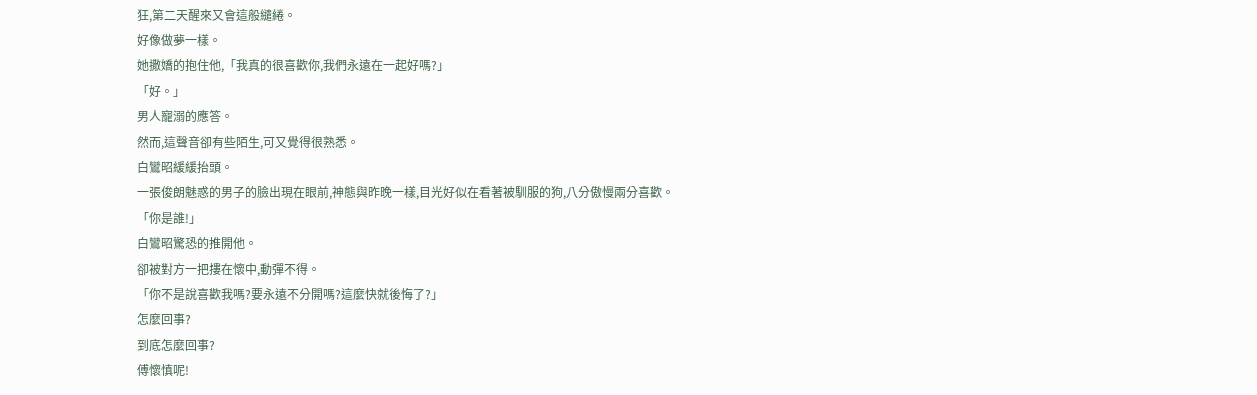狂,第二天醒來又會這般繾綣。
好像做夢一樣。
她撒嬌的抱住他,「我真的很喜歡你,我們永遠在一起好嗎?」
「好。」
男人寵溺的應答。
然而,這聲音卻有些陌生,可又覺得很熟悉。
白鸞昭緩緩抬頭。
一張俊朗魅惑的男子的臉出現在眼前,神態與昨晚一樣,目光好似在看著被馴服的狗,八分傲慢兩分喜歡。
「你是誰!」
白鸞昭驚恐的推開他。
卻被對方一把摟在懷中,動彈不得。
「你不是說喜歡我嗎?要永遠不分開嗎?這麼快就後悔了?」
怎麼回事?
到底怎麼回事?
傅懷慎呢!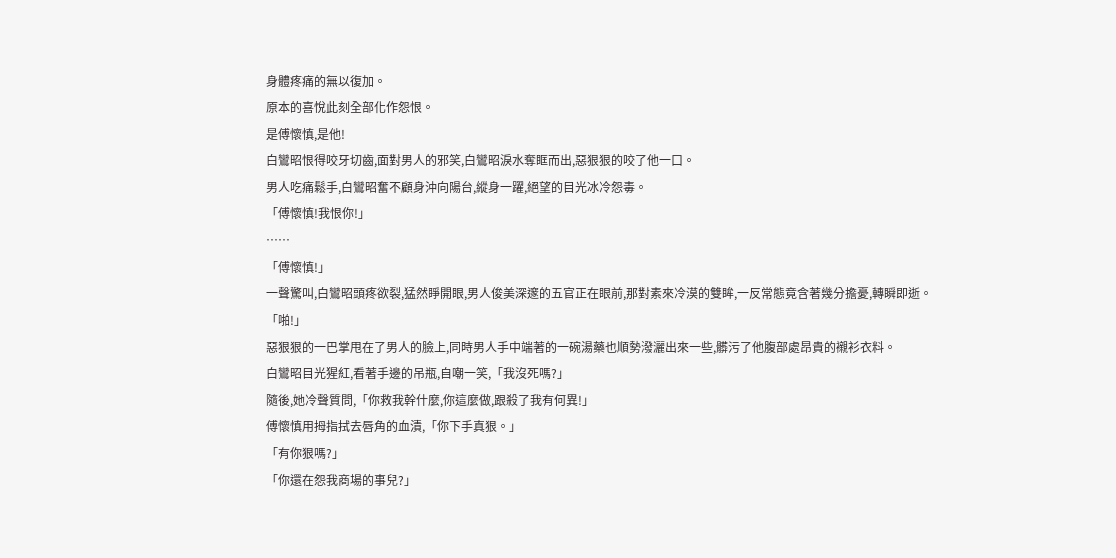身體疼痛的無以復加。
原本的喜悅此刻全部化作怨恨。
是傅懷慎,是他!
白鸞昭恨得咬牙切齒,面對男人的邪笑,白鸞昭淚水奪眶而出,惡狠狠的咬了他一口。
男人吃痛鬆手,白鸞昭奮不顧身沖向陽台,縱身一躍,絕望的目光冰冷怨毒。
「傅懷慎!我恨你!」
……
「傅懷慎!」
一聲驚叫,白鸞昭頭疼欲裂,猛然睜開眼,男人俊美深邃的五官正在眼前,那對素來冷漠的雙眸,一反常態竟含著幾分擔憂,轉瞬即逝。
「啪!」
惡狠狠的一巴掌甩在了男人的臉上,同時男人手中端著的一碗湯藥也順勢潑灑出來一些,髒污了他腹部處昂貴的襯衫衣料。
白鸞昭目光猩紅,看著手邊的吊瓶,自嘲一笑,「我沒死嗎?」
隨後,她冷聲質問,「你救我幹什麼,你這麼做,跟殺了我有何異!」
傅懷慎用拇指拭去唇角的血漬,「你下手真狠。」
「有你狠嗎?」
「你還在怨我商場的事兒?」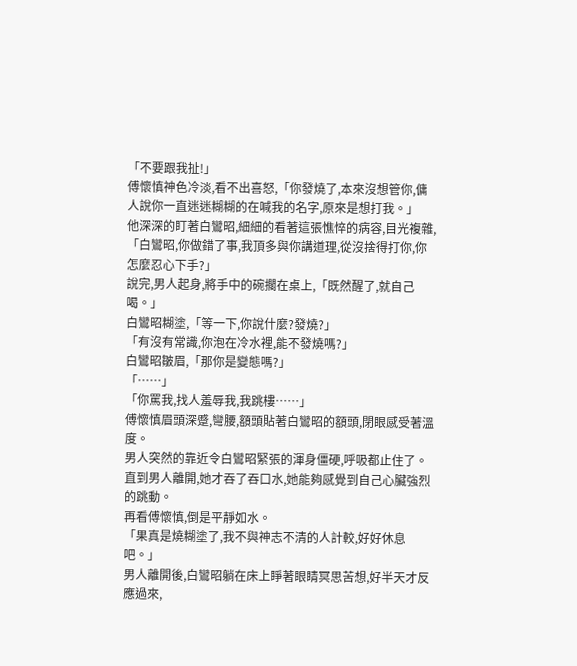「不要跟我扯!」
傅懷慎神色冷淡,看不出喜怒,「你發燒了,本來沒想管你,傭人說你一直迷迷糊糊的在喊我的名字,原來是想打我。」
他深深的盯著白鸞昭,細細的看著這張憔悴的病容,目光複雜,「白鸞昭,你做錯了事,我頂多與你講道理,從沒捨得打你,你怎麼忍心下手?」
說完,男人起身,將手中的碗擱在桌上,「既然醒了,就自己喝。」
白鸞昭糊塗,「等一下,你說什麼?發燒?」
「有沒有常識,你泡在冷水裡,能不發燒嗎?」
白鸞昭皺眉,「那你是變態嗎?」
「……」
「你罵我,找人羞辱我,我跳樓……」
傅懷慎眉頭深蹙,彎腰,額頭貼著白鸞昭的額頭,閉眼感受著溫度。
男人突然的靠近令白鸞昭緊張的渾身僵硬,呼吸都止住了。
直到男人離開,她才吞了吞口水,她能夠感覺到自己心臟強烈的跳動。
再看傅懷慎,倒是平靜如水。
「果真是燒糊塗了,我不與神志不清的人計較,好好休息吧。」
男人離開後,白鸞昭躺在床上睜著眼睛冥思苦想,好半天才反應過來,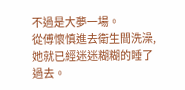不過是大夢一場。
從傅懷慎進去衛生間洗澡,她就已經迷迷糊糊的睡了過去。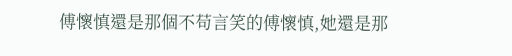傅懷慎還是那個不苟言笑的傅懷慎,她還是那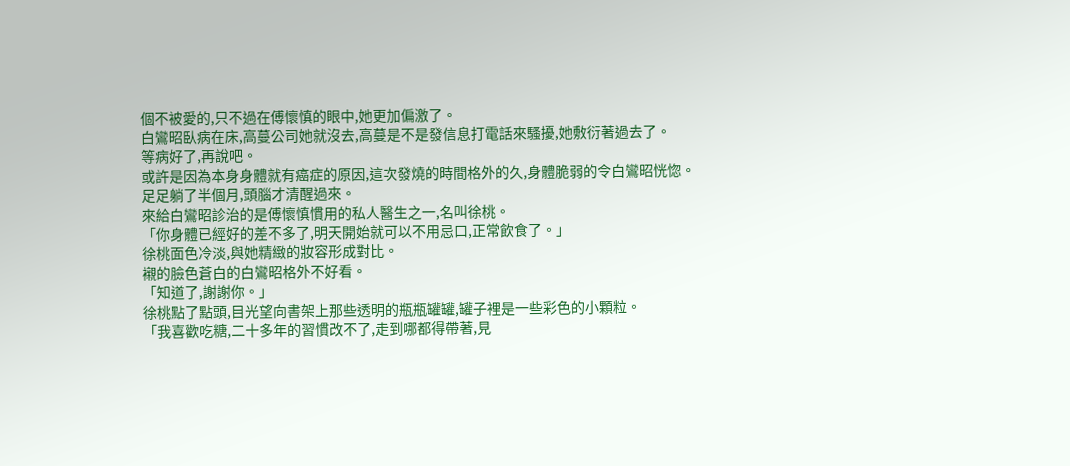個不被愛的,只不過在傅懷慎的眼中,她更加偏激了。
白鸞昭臥病在床,高蔓公司她就沒去,高蔓是不是發信息打電話來騷擾,她敷衍著過去了。
等病好了,再說吧。
或許是因為本身身體就有癌症的原因,這次發燒的時間格外的久,身體脆弱的令白鸞昭恍惚。
足足躺了半個月,頭腦才清醒過來。
來給白鸞昭診治的是傅懷慎慣用的私人醫生之一,名叫徐桃。
「你身體已經好的差不多了,明天開始就可以不用忌口,正常飲食了。」
徐桃面色冷淡,與她精緻的妝容形成對比。
襯的臉色蒼白的白鸞昭格外不好看。
「知道了,謝謝你。」
徐桃點了點頭,目光望向書架上那些透明的瓶瓶罐罐,罐子裡是一些彩色的小顆粒。
「我喜歡吃糖,二十多年的習慣改不了,走到哪都得帶著,見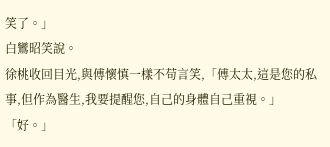笑了。」
白鸞昭笑說。
徐桃收回目光,與傅懷慎一樣不苟言笑,「傅太太,這是您的私事,但作為醫生,我要提醒您,自己的身體自己重視。」
「好。」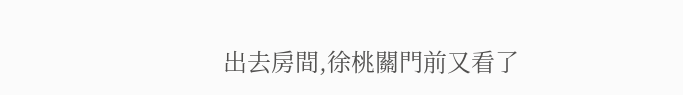出去房間,徐桃關門前又看了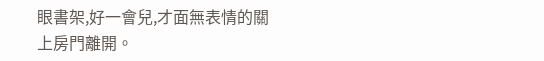眼書架,好一會兒,才面無表情的關上房門離開。